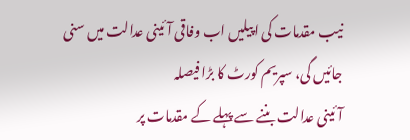نیب مقدمات کی اپیلیں اب وفاقی آئینی عدالت میں سنی جائیں گی، سپریم کورٹ کا بڑا فیصلہ
آئینی عدالت بننے سے پہلے کے مقدمات پر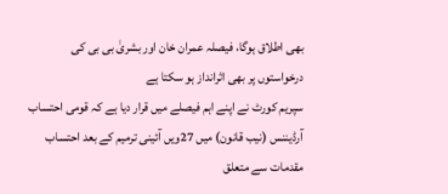بھی اطلاق ہوگا، فیصلہ عمران خان اور بشریٰ بی بی کی درخواستوں پر بھی اثرانداز ہو سکتا ہے
سپریم کورٹ نے اپنے اہم فیصلے میں قرار دیا ہے کہ قومی احتساب آرڈیننس (نیب قانون) میں 27ویں آئینی ترمیم کے بعد احتساب مقدمات سے متعلق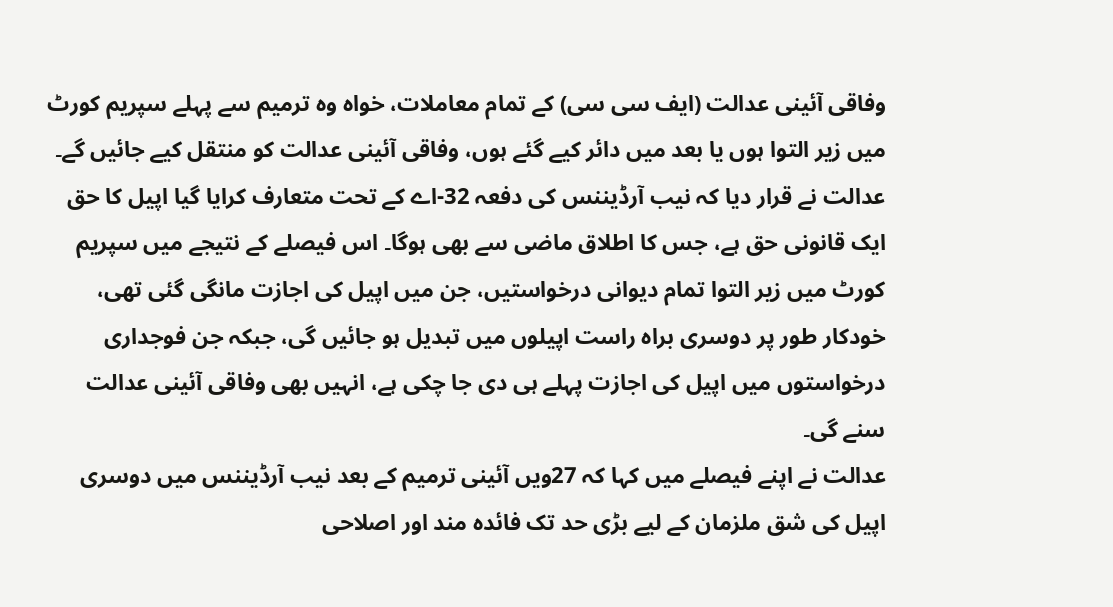وفاقی آئینی عدالت (ایف سی سی) کے تمام معاملات، خواہ وہ ترمیم سے پہلے سپریم کورٹ میں زیر التوا ہوں یا بعد میں دائر کیے گئے ہوں، وفاقی آئینی عدالت کو منتقل کیے جائیں گے۔
عدالت نے قرار دیا کہ نیب آرڈیننس کی دفعہ 32-اے کے تحت متعارف کرایا گیا اپیل کا حق ایک قانونی حق ہے، جس کا اطلاق ماضی سے بھی ہوگا۔ اس فیصلے کے نتیجے میں سپریم کورٹ میں زیر التوا تمام دیوانی درخواستیں، جن میں اپیل کی اجازت مانگی گئی تھی، خودکار طور پر دوسری براہ راست اپیلوں میں تبدیل ہو جائیں گی، جبکہ جن فوجداری درخواستوں میں اپیل کی اجازت پہلے ہی دی جا چکی ہے، انہیں بھی وفاقی آئینی عدالت سنے گی۔
عدالت نے اپنے فیصلے میں کہا کہ 27ویں آئینی ترمیم کے بعد نیب آرڈیننس میں دوسری اپیل کی شق ملزمان کے لیے بڑی حد تک فائدہ مند اور اصلاحی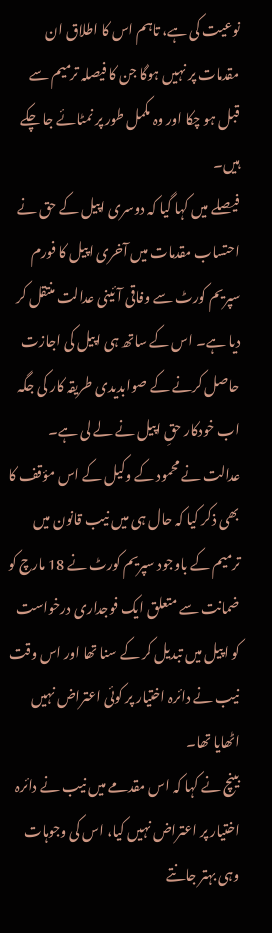نوعیت کی ہے، تاہم اس کا اطلاق ان مقدمات پر نہیں ہوگا جن کا فیصلہ ترمیم سے قبل ہو چکا اور وہ مکمل طور پر نمٹائے جا چکے ہیں۔
فیصلے میں کہا گیا کہ دوسری اپیل کے حق نے احتساب مقدمات میں آخری اپیل کا فورم سپریم کورٹ سے وفاقی آئینی عدالت منتقل کر دیا ہے۔ اس کے ساتھ ہی اپیل کی اجازت حاصل کرنے کے صوابدیدی طریقہ کار کی جگہ اب خودکار حقِ اپیل نے لے لی ہے۔
عدالت نے محمود کے وکیل کے اس مؤقف کا بھی ذکر کیا کہ حال ہی میں نیب قانون میں ترمیم کے باوجود سپریم کورٹ نے 18 مارچ کو ضمانت سے متعلق ایک فوجداری درخواست کو اپیل میں تبدیل کر کے سنا تھا اور اس وقت نیب نے دائرہ اختیار پر کوئی اعتراض نہیں اٹھایا تھا۔
بینچ نے کہا کہ اس مقدمے میں نیب نے دائرہ اختیار پر اعتراض نہیں کیا، اس کی وجوہات وہی بہتر جانتے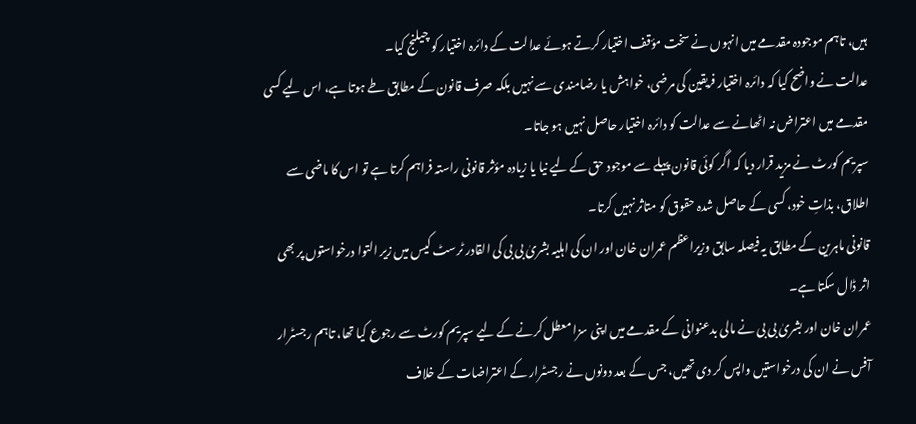ہیں، تاہم موجودہ مقدمے میں انہوں نے سخت مؤقف اختیار کرتے ہوئے عدالت کے دائرہ اختیار کو چیلنج کیا۔
عدالت نے واضح کیا کہ دائرہ اختیار فریقین کی مرضی، خواہش یا رضامندی سے نہیں بلکہ صرف قانون کے مطابق طے ہوتا ہے، اس لیے کسی مقدمے میں اعتراض نہ اٹھانے سے عدالت کو دائرہ اختیار حاصل نہیں ہو جاتا۔
سپریم کورٹ نے مزید قرار دیا کہ اگر کوئی قانون پہلے سے موجود حق کے لیے نیا یا زیادہ مؤثر قانونی راستہ فراہم کرتا ہے تو اس کا ماضی سے اطلاق، بذاتِ خود، کسی کے حاصل شدہ حقوق کو متاثر نہیں کرتا۔
قانونی ماہرین کے مطابق یہ فیصلہ سابق وزیراعظم عمران خان اور ان کی اہلیہ بشریٰ بی بی کی القادر ٹرسٹ کیس میں زیر التوا درخواستوں پر بھی اثر ڈال سکتا ہے۔
عمران خان اور بشریٰ بی بی نے مالی بدعنوانی کے مقدمے میں اپنی سزا معطل کرنے کے لیے سپریم کورٹ سے رجوع کیا تھا، تاہم رجسٹرار آفس نے ان کی درخواستیں واپس کر دی تھیں، جس کے بعد دونوں نے رجسٹرار کے اعتراضات کے خلاف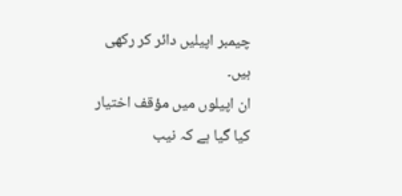چیمبر اپیلیں دائر کر رکھی ہیں۔
ان اپیلوں میں مؤقف اختیار کیا گیا ہے کہ نیب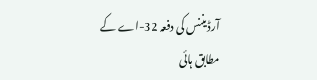آرڈیننس کی دفعہ 32-اے کے مطابق ہائی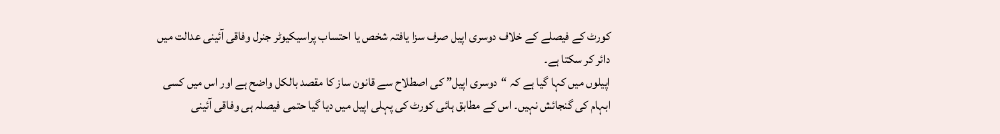کورٹ کے فیصلے کے خلاف دوسری اپیل صرف سزا یافتہ شخص یا احتساب پراسیکیوٹر جنرل وفاقی آئینی عدالت میں دائر کر سکتا ہے۔
اپیلوں میں کہا گیا ہے کہ “دوسری اپیل” کی اصطلاح سے قانون ساز کا مقصد بالکل واضح ہے اور اس میں کسی ابہام کی گنجائش نہیں۔ اس کے مطابق ہائی کورٹ کی پہلی اپیل میں دیا گیا حتمی فیصلہ ہی وفاقی آئینی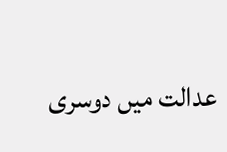عدالت میں دوسری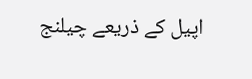اپیل کے ذریعے چیلنج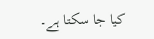کیا جا سکتا ہے۔